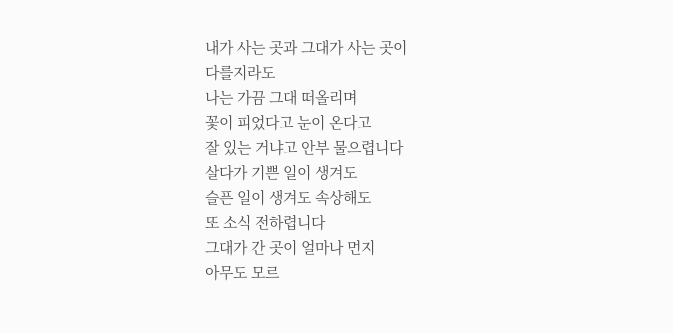내가 사는 곳과 그대가 사는 곳이
다를지라도
나는 가끔 그대 떠올리며
꽃이 피었다고 눈이 온다고
잘 있는 거냐고 안부 물으렵니다
살다가 기쁜 일이 생겨도
슬픈 일이 생겨도 속상해도
또 소식 전하렵니다
그대가 간 곳이 얼마나 먼지
아무도 모르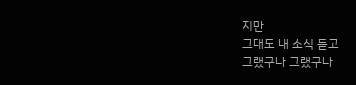지만
그대도 내 소식 듣고
그랬구나 그랬구나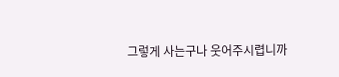그렇게 사는구나 웃어주시렵니까